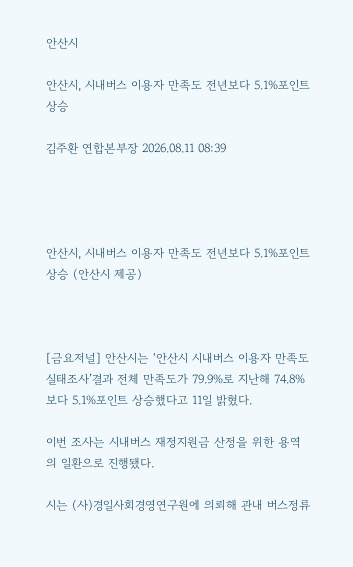안산시

안산시, 시내버스 이용자 만족도 전년보다 5.1%포인트 상승

김주환 연합본부장 2026.08.11 08:39




안산시, 시내버스 이용자 만족도 전년보다 5.1%포인트 상승 (안산시 제공)



[금요저널] 안산시는 ‘안산시 시내버스 이용자 만족도 실태조사’결과 전체 만족도가 79.9%로 지난해 74.8%보다 5.1%포인트 상승했다고 11일 밝혔다.

이번 조사는 시내버스 재정지원금 산정을 위한 용역의 일환으로 진행됐다.

시는 (사)경일사회경영연구원에 의뢰해 관내 버스정류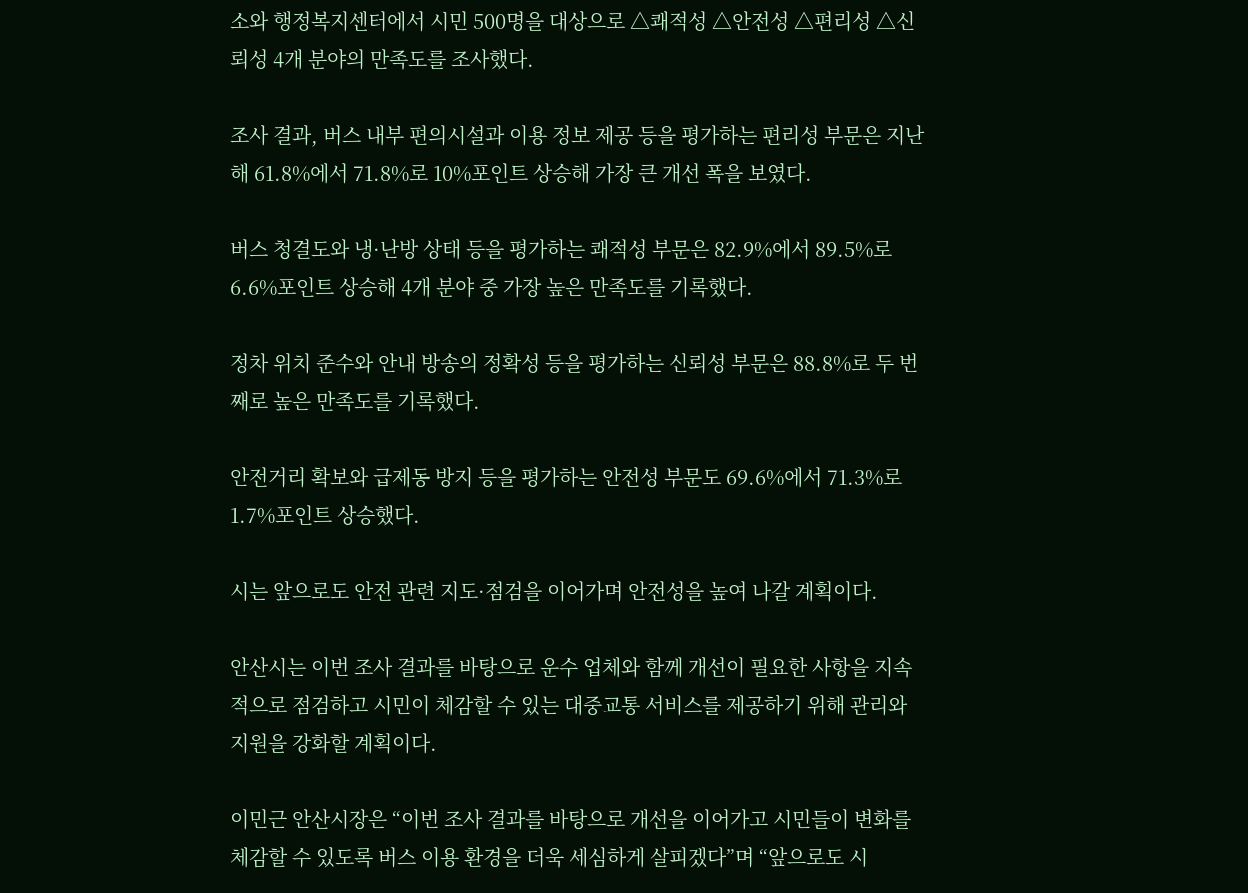소와 행정복지센터에서 시민 500명을 대상으로 △쾌적성 △안전성 △편리성 △신뢰성 4개 분야의 만족도를 조사했다.

조사 결과, 버스 내부 편의시설과 이용 정보 제공 등을 평가하는 편리성 부문은 지난해 61.8%에서 71.8%로 10%포인트 상승해 가장 큰 개선 폭을 보였다.

버스 청결도와 냉·난방 상태 등을 평가하는 쾌적성 부문은 82.9%에서 89.5%로 6.6%포인트 상승해 4개 분야 중 가장 높은 만족도를 기록했다.

정차 위치 준수와 안내 방송의 정확성 등을 평가하는 신뢰성 부문은 88.8%로 두 번째로 높은 만족도를 기록했다.

안전거리 확보와 급제동 방지 등을 평가하는 안전성 부문도 69.6%에서 71.3%로 1.7%포인트 상승했다.

시는 앞으로도 안전 관련 지도·점검을 이어가며 안전성을 높여 나갈 계획이다.

안산시는 이번 조사 결과를 바탕으로 운수 업체와 함께 개선이 필요한 사항을 지속적으로 점검하고 시민이 체감할 수 있는 대중교통 서비스를 제공하기 위해 관리와 지원을 강화할 계획이다.

이민근 안산시장은 “이번 조사 결과를 바탕으로 개선을 이어가고 시민들이 변화를 체감할 수 있도록 버스 이용 환경을 더욱 세심하게 살피겠다”며 “앞으로도 시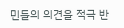민들의 의견을 적극 반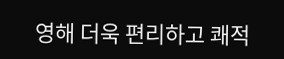영해 더욱 편리하고 쾌적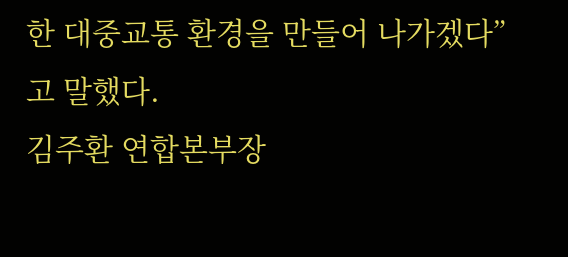한 대중교통 환경을 만들어 나가겠다”고 말했다.
김주환 연합본부장